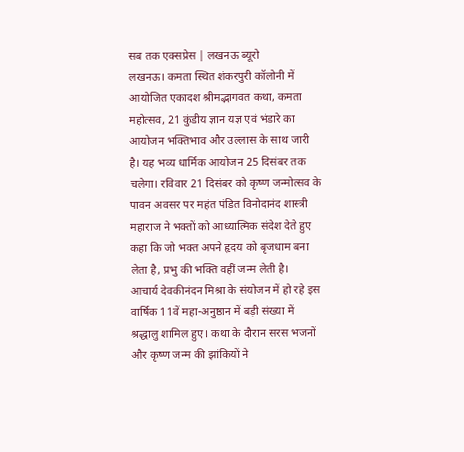सब तक एक्सप्रेस | लखनऊ ब्यूरो
लखनऊ। कमता स्थित शंकरपुरी कॉलोनी में आयोजित एकादश श्रीमद्भागवत कथा, कमता महोत्सव, 21 कुंडीय ज्ञान यज्ञ एवं भंडारे का आयोजन भक्तिभाव और उल्लास के साथ जारी है। यह भव्य धार्मिक आयोजन 25 दिसंबर तक चलेगा। रविवार 21 दिसंबर को कृष्ण जन्मोत्सव के पावन अवसर पर महंत पंडित विनोदानंद शास्त्री महाराज ने भक्तों को आध्यात्मिक संदेश देते हुए कहा कि जो भक्त अपने हृदय को बृजधाम बना लेता है, प्रभु की भक्ति वहीं जन्म लेती है।
आचार्य देवकीनंदन मिश्रा के संयोजन में हो रहे इस वार्षिक 11वें महा-अनुष्ठान में बड़ी संख्या में श्रद्धालु शामिल हुए। कथा के दौरान सरस भजनों और कृष्ण जन्म की झांकियों ने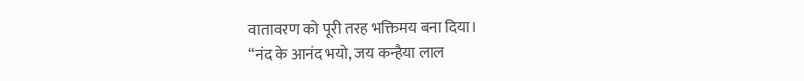वातावरण को पूरी तरह भक्तिमय बना दिया।
“नंद के आनंद भयो, जय कन्हैया लाल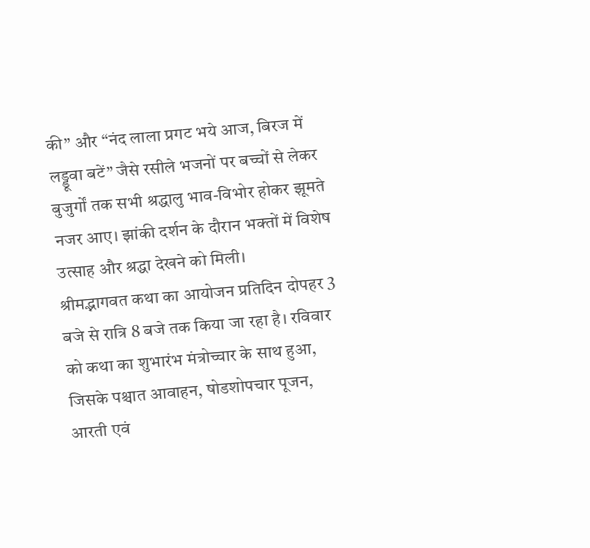की” और “नंद लाला प्रगट भये आज, बिरज में लड्डूवा बटें” जैसे रसीले भजनों पर बच्चों से लेकर बुजुर्गों तक सभी श्रद्धालु भाव-विभोर होकर झूमते नजर आए। झांकी दर्शन के दौरान भक्तों में विशेष उत्साह और श्रद्धा देखने को मिली।
श्रीमद्भागवत कथा का आयोजन प्रतिदिन दोपहर 3 बजे से रात्रि 8 बजे तक किया जा रहा है। रविवार को कथा का शुभारंभ मंत्रोच्चार के साथ हुआ, जिसके पश्चात आवाहन, षोडशोपचार पूजन, आरती एवं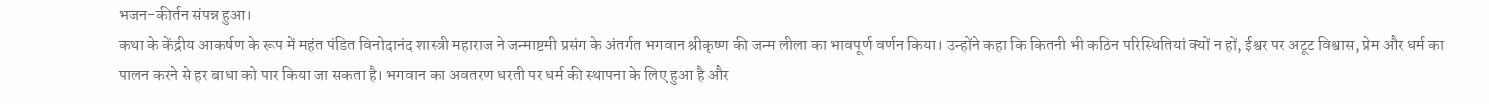भजन-कीर्तन संपन्न हुआ।
कथा के केंद्रीय आकर्षण के रूप में महंत पंडित विनोदानंद शास्त्री महाराज ने जन्माष्टमी प्रसंग के अंतर्गत भगवान श्रीकृष्ण की जन्म लीला का भावपूर्ण वर्णन किया। उन्होंने कहा कि कितनी भी कठिन परिस्थितियां क्यों न हों, ईश्वर पर अटूट विश्वास, प्रेम और धर्म का पालन करने से हर बाधा को पार किया जा सकता है। भगवान का अवतरण धरती पर धर्म की स्थापना के लिए हुआ है और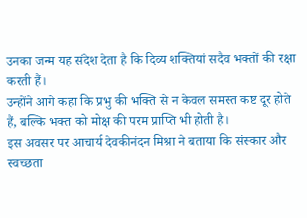उनका जन्म यह संदेश देता है कि दिव्य शक्तियां सदैव भक्तों की रक्षा करती हैं।
उन्होंने आगे कहा कि प्रभु की भक्ति से न केवल समस्त कष्ट दूर होते हैं, बल्कि भक्त को मोक्ष की परम प्राप्ति भी होती है।
इस अवसर पर आचार्य देवकीनंदन मिश्रा ने बताया कि संस्कार और स्वच्छता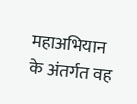महाअभियान के अंतर्गत वह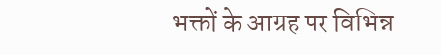भक्तों के आग्रह पर विभिन्न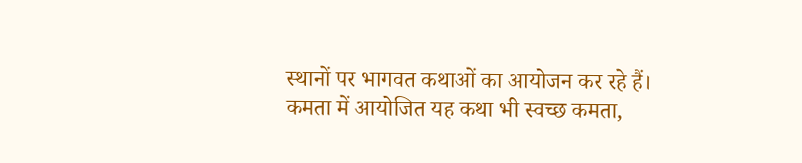स्थानों पर भागवत कथाओं का आयोजन कर रहे हैं। कमता में आयोजित यह कथा भी स्वच्छ कमता,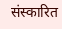संस्कारित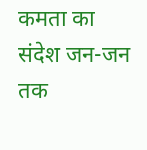कमता का संदेश जन-जन तक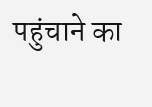पहुंचाने का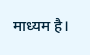माध्यम है।